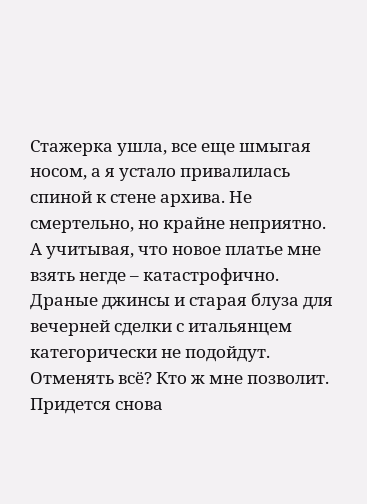Стажерка ушла, все еще шмыгая носом, а я устало привалилась спиной к стене архива. Не смертельно, но крайне неприятно. А учитывая, что новое платье мне взять негде – катастрофично. Драные джинсы и старая блуза для вечерней сделки с итальянцем категорически не подойдут. Отменять всё? Кто ж мне позволит. Придется снова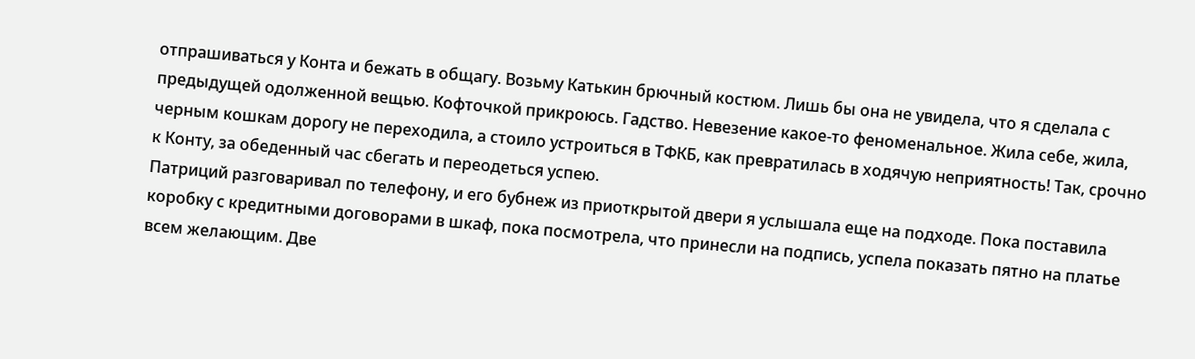отпрашиваться у Конта и бежать в общагу. Возьму Катькин брючный костюм. Лишь бы она не увидела, что я сделала с предыдущей одолженной вещью. Кофточкой прикроюсь. Гадство. Невезение какое-то феноменальное. Жила себе, жила, черным кошкам дорогу не переходила, а стоило устроиться в ТФКБ, как превратилась в ходячую неприятность! Так, срочно к Конту, за обеденный час сбегать и переодеться успею.
Патриций разговаривал по телефону, и его бубнеж из приоткрытой двери я услышала еще на подходе. Пока поставила коробку с кредитными договорами в шкаф, пока посмотрела, что принесли на подпись, успела показать пятно на платье всем желающим. Две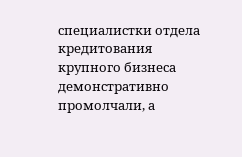специалистки отдела кредитования крупного бизнеса демонстративно промолчали, а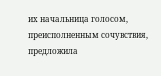их начальница голосом, преисполненным сочувствия, предложила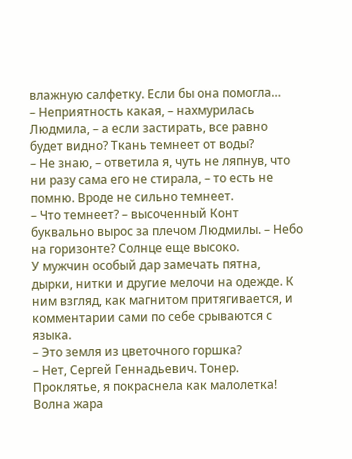влажную салфетку. Если бы она помогла…
– Неприятность какая, – нахмурилась Людмила, – а если застирать, все равно будет видно? Ткань темнеет от воды?
– Не знаю, – ответила я, чуть не ляпнув, что ни разу сама его не стирала, – то есть не помню. Вроде не сильно темнеет.
– Что темнеет? – высоченный Конт буквально вырос за плечом Людмилы. – Небо на горизонте? Солнце еще высоко.
У мужчин особый дар замечать пятна, дырки, нитки и другие мелочи на одежде. К ним взгляд, как магнитом притягивается, и комментарии сами по себе срываются с языка.
– Это земля из цветочного горшка?
– Нет, Сергей Геннадьевич. Тонер.
Проклятье, я покраснела как малолетка! Волна жара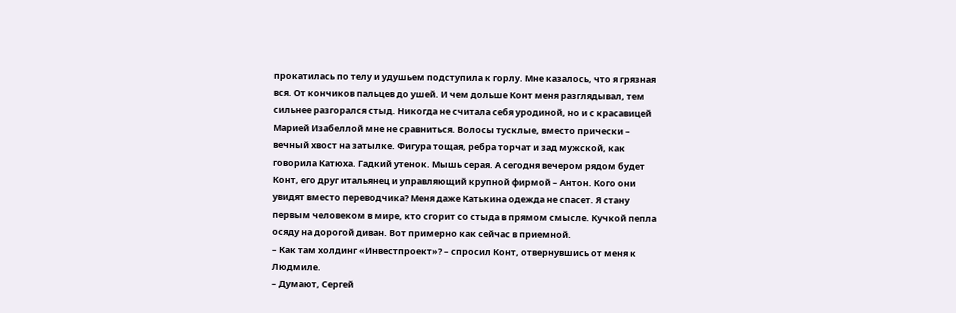прокатилась по телу и удушьем подступила к горлу. Мне казалось, что я грязная вся. От кончиков пальцев до ушей. И чем дольше Конт меня разглядывал, тем сильнее разгорался стыд. Никогда не считала себя уродиной, но и с красавицей Марией Изабеллой мне не сравниться. Волосы тусклые, вместо прически – вечный хвост на затылке. Фигура тощая, ребра торчат и зад мужской, как говорила Катюха. Гадкий утенок. Мышь серая. А сегодня вечером рядом будет Конт, его друг итальянец и управляющий крупной фирмой – Антон. Кого они увидят вместо переводчика? Меня даже Катькина одежда не спасет. Я стану первым человеком в мире, кто сгорит со стыда в прямом смысле. Кучкой пепла осяду на дорогой диван. Вот примерно как сейчас в приемной.
– Как там холдинг «Инвестпроект»? – спросил Конт, отвернувшись от меня к Людмиле.
– Думают, Сергей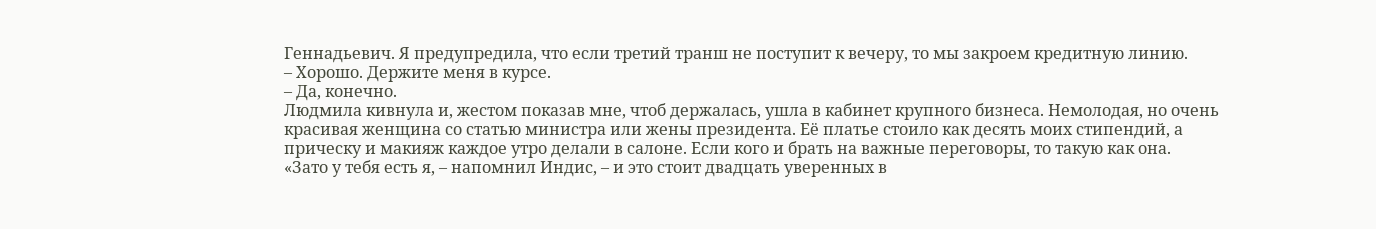Геннадьевич. Я предупредила, что если третий транш не поступит к вечеру, то мы закроем кредитную линию.
– Хорошо. Держите меня в курсе.
– Да, конечно.
Людмила кивнула и, жестом показав мне, чтоб держалась, ушла в кабинет крупного бизнеса. Немолодая, но очень красивая женщина со статью министра или жены президента. Её платье стоило как десять моих стипендий, а прическу и макияж каждое утро делали в салоне. Если кого и брать на важные переговоры, то такую как она.
«Зато у тебя есть я, – напомнил Индис, – и это стоит двадцать уверенных в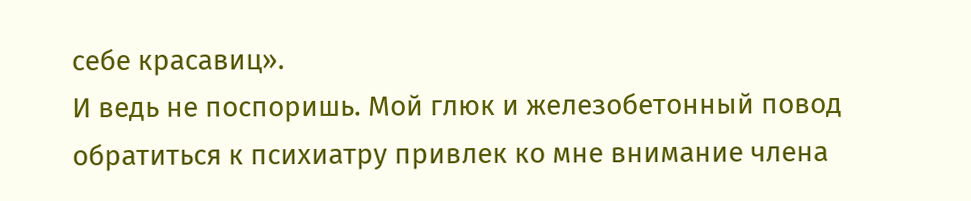себе красавиц».
И ведь не поспоришь. Мой глюк и железобетонный повод обратиться к психиатру привлек ко мне внимание члена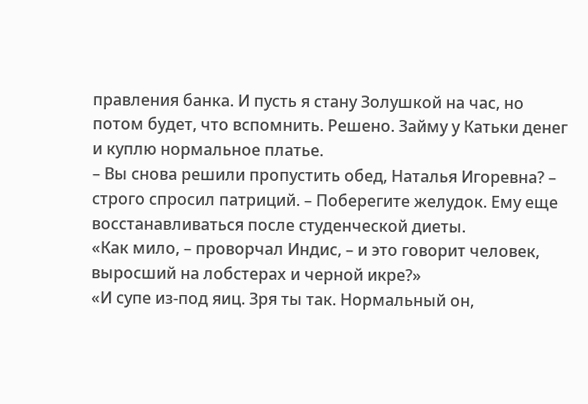правления банка. И пусть я стану Золушкой на час, но потом будет, что вспомнить. Решено. Займу у Катьки денег и куплю нормальное платье.
– Вы снова решили пропустить обед, Наталья Игоревна? – строго спросил патриций. – Поберегите желудок. Ему еще восстанавливаться после студенческой диеты.
«Как мило, – проворчал Индис, – и это говорит человек, выросший на лобстерах и черной икре?»
«И супе из-под яиц. Зря ты так. Нормальный он,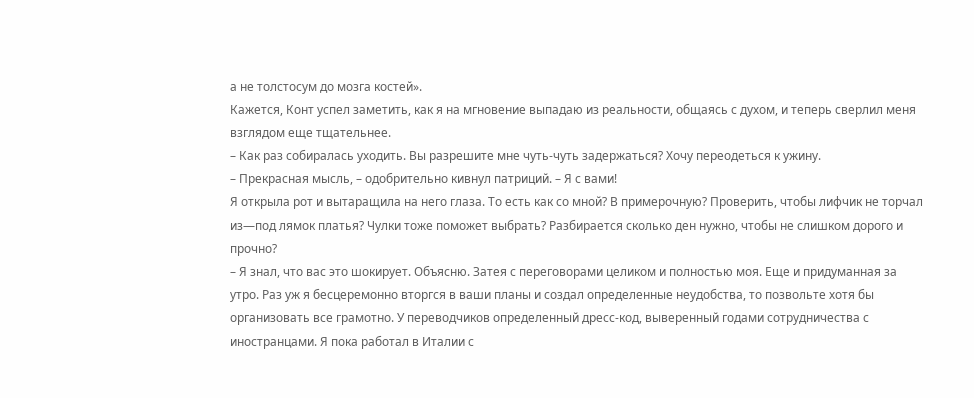а не толстосум до мозга костей».
Кажется, Конт успел заметить, как я на мгновение выпадаю из реальности, общаясь с духом, и теперь сверлил меня взглядом еще тщательнее.
– Как раз собиралась уходить. Вы разрешите мне чуть-чуть задержаться? Хочу переодеться к ужину.
– Прекрасная мысль, – одобрительно кивнул патриций. – Я с вами!
Я открыла рот и вытаращила на него глаза. То есть как со мной? В примерочную? Проверить, чтобы лифчик не торчал из—под лямок платья? Чулки тоже поможет выбрать? Разбирается сколько ден нужно, чтобы не слишком дорого и прочно?
– Я знал, что вас это шокирует. Объясню. Затея с переговорами целиком и полностью моя. Еще и придуманная за утро. Раз уж я бесцеремонно вторгся в ваши планы и создал определенные неудобства, то позвольте хотя бы организовать все грамотно. У переводчиков определенный дресс-код, выверенный годами сотрудничества с иностранцами. Я пока работал в Италии с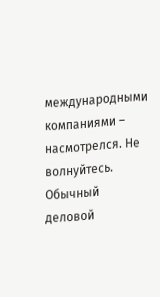международными компаниями – насмотрелся. Не волнуйтесь. Обычный деловой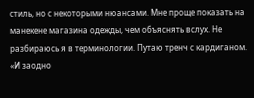стиль, но с некоторыми нюансами. Мне проще показать на манекене магазина одежды, чем объяснять вслух. Не разбираюсь я в терминологии. Путаю тренч с кардиганом.
«И заодно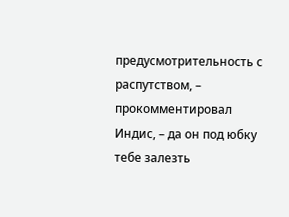предусмотрительность с распутством, – прокомментировал Индис, – да он под юбку тебе залезть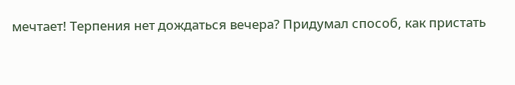мечтает! Терпения нет дождаться вечера? Придумал способ, как пристать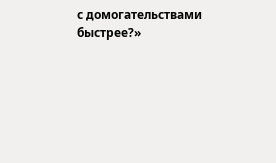с домогательствами быстрее?»